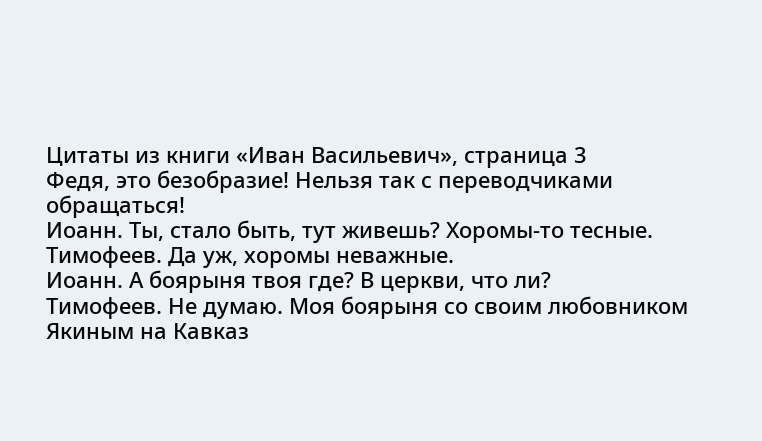Цитаты из книги «Иван Васильевич», страница 3
Федя, это безобразие! Нельзя так с переводчиками обращаться!
Иоанн. Ты, стало быть, тут живешь? Хоромы-то тесные.
Тимофеев. Да уж, хоромы неважные.
Иоанн. А боярыня твоя где? В церкви, что ли?
Тимофеев. Не думаю. Моя боярыня со своим любовником Якиным на Кавказ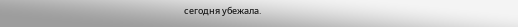сегодня убежала.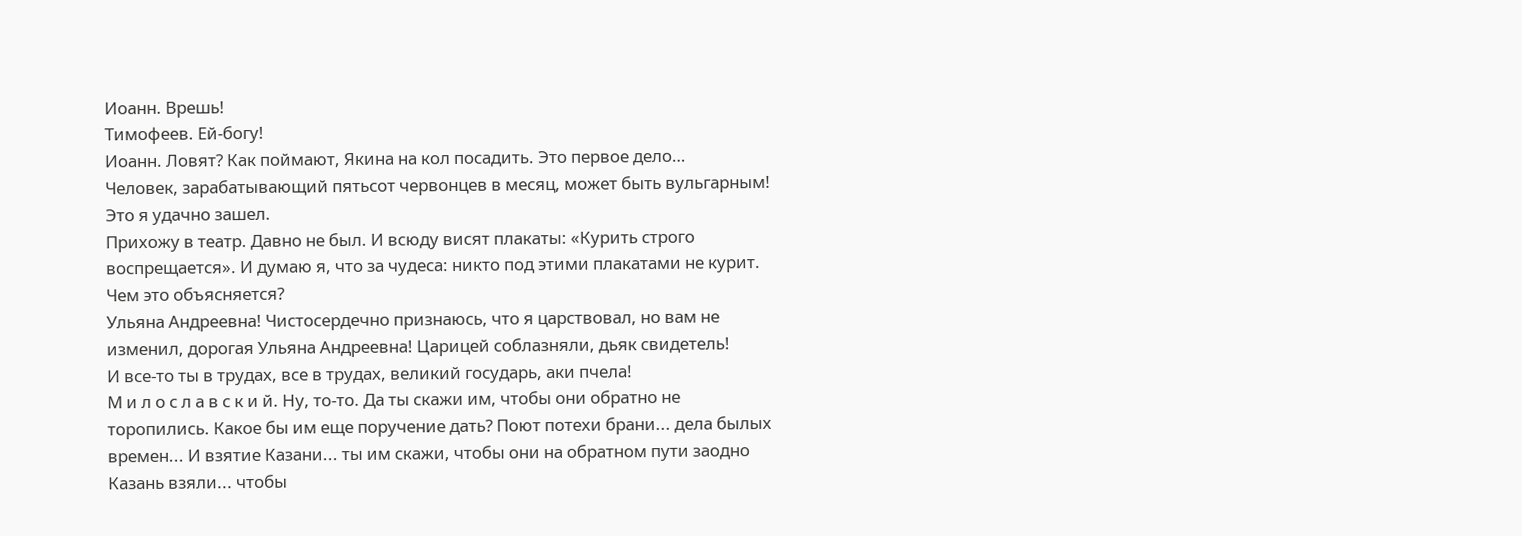Иоанн. Врешь!
Тимофеев. Ей-богу!
Иоанн. Ловят? Как поймают, Якина на кол посадить. Это первое дело…
Человек, зарабатывающий пятьсот червонцев в месяц, может быть вульгарным!
Это я удачно зашел.
Прихожу в театр. Давно не был. И всюду висят плакаты: «Курить строго воспрещается». И думаю я, что за чудеса: никто под этими плакатами не курит. Чем это объясняется?
Ульяна Андреевна! Чистосердечно признаюсь, что я царствовал, но вам не изменил, дорогая Ульяна Андреевна! Царицей соблазняли, дьяк свидетель!
И все-то ты в трудах, все в трудах, великий государь, аки пчела!
М и л о с л а в с к и й. Ну, то-то. Да ты скажи им, чтобы они обратно не торопились. Какое бы им еще поручение дать? Поют потехи брани... дела былых времен... И взятие Казани... ты им скажи, чтобы они на обратном пути заодно Казань взяли... чтобы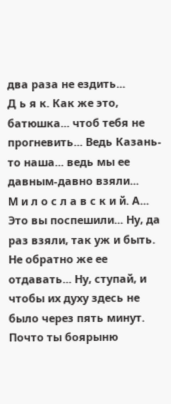два раза не ездить...
Д ь я к. Как же это, батюшка... чтоб тебя не прогневить... Ведь Казань-то наша... ведь мы ее давным-давно взяли...
М и л о с л а в с к и й. А... Это вы поспешили... Ну, да раз взяли, так уж и быть. Не обратно же ее отдавать... Ну, ступай, и чтобы их духу здесь не было через пять минут.
Почто ты боярыню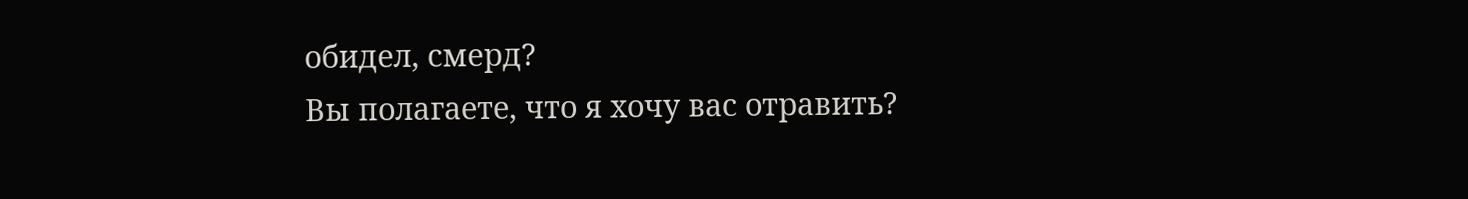обидел, смерд?
Вы полагаете, что я хочу вас отравить?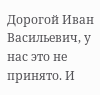Дорогой Иван Васильевич, у нас это не принято. И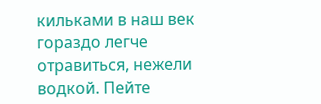кильками в наш век гораздо легче отравиться, нежели водкой. Пейте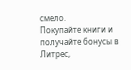смело.
Покупайте книги и получайте бонусы в Литрес,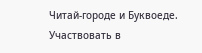Читай-городе и Буквоеде.
Участвовать в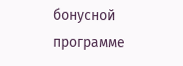бонусной программе